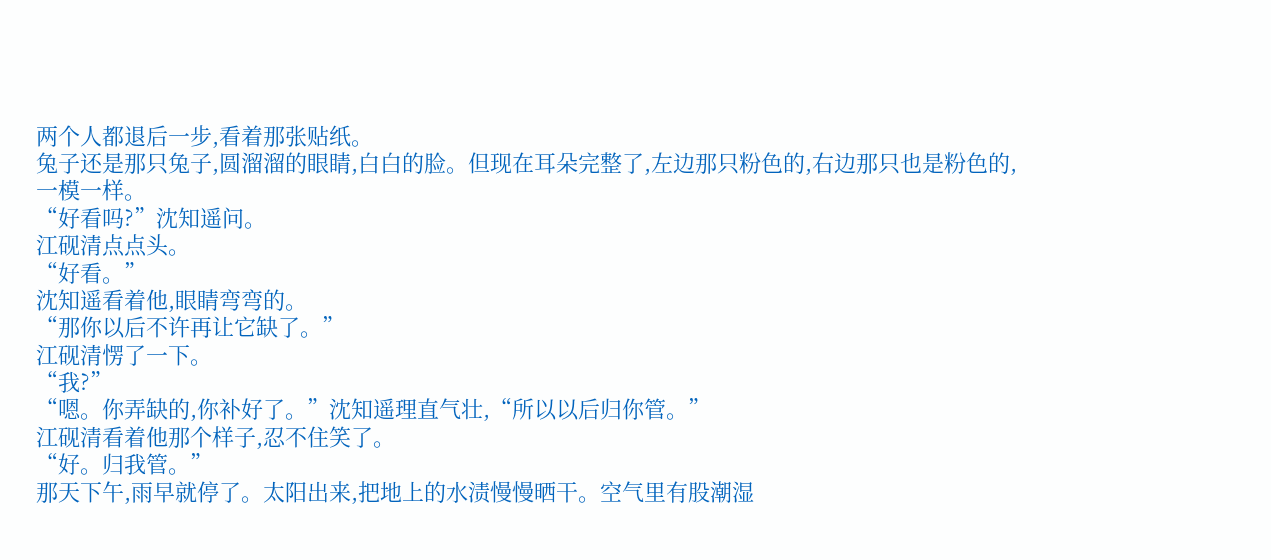两个人都退后一步,看着那张贴纸。
兔子还是那只兔子,圆溜溜的眼睛,白白的脸。但现在耳朵完整了,左边那只粉色的,右边那只也是粉色的,一模一样。
“好看吗?”沈知遥问。
江砚清点点头。
“好看。”
沈知遥看着他,眼睛弯弯的。
“那你以后不许再让它缺了。”
江砚清愣了一下。
“我?”
“嗯。你弄缺的,你补好了。”沈知遥理直气壮,“所以以后归你管。”
江砚清看着他那个样子,忍不住笑了。
“好。归我管。”
那天下午,雨早就停了。太阳出来,把地上的水渍慢慢晒干。空气里有股潮湿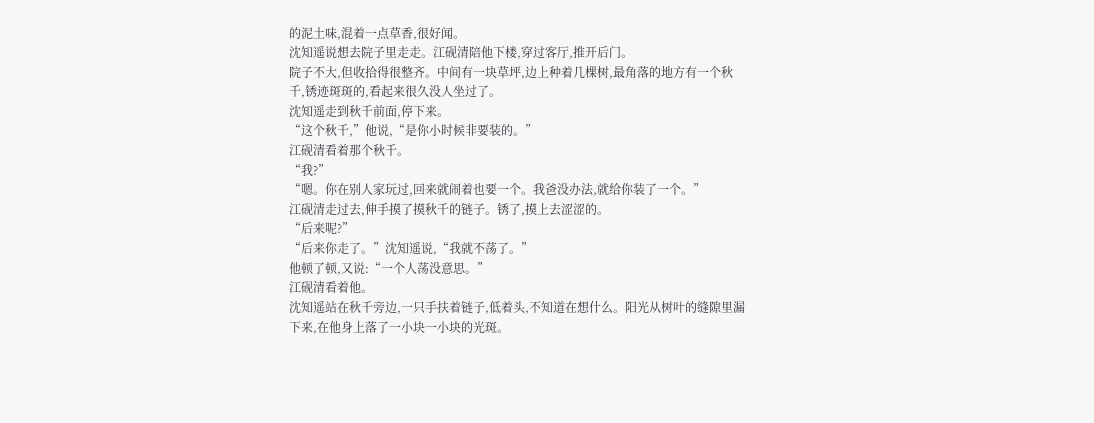的泥土味,混着一点草香,很好闻。
沈知遥说想去院子里走走。江砚清陪他下楼,穿过客厅,推开后门。
院子不大,但收拾得很整齐。中间有一块草坪,边上种着几棵树,最角落的地方有一个秋千,锈迹斑斑的,看起来很久没人坐过了。
沈知遥走到秋千前面,停下来。
“这个秋千,”他说,“是你小时候非要装的。”
江砚清看着那个秋千。
“我?”
“嗯。你在别人家玩过,回来就闹着也要一个。我爸没办法,就给你装了一个。”
江砚清走过去,伸手摸了摸秋千的链子。锈了,摸上去涩涩的。
“后来呢?”
“后来你走了。”沈知遥说,“我就不荡了。”
他顿了顿,又说:“一个人荡没意思。”
江砚清看着他。
沈知遥站在秋千旁边,一只手扶着链子,低着头,不知道在想什么。阳光从树叶的缝隙里漏下来,在他身上落了一小块一小块的光斑。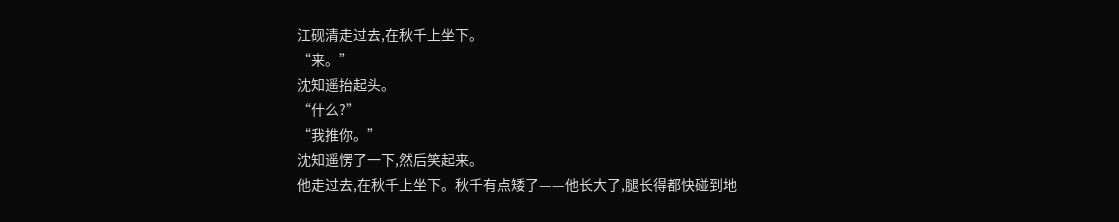江砚清走过去,在秋千上坐下。
“来。”
沈知遥抬起头。
“什么?”
“我推你。”
沈知遥愣了一下,然后笑起来。
他走过去,在秋千上坐下。秋千有点矮了——他长大了,腿长得都快碰到地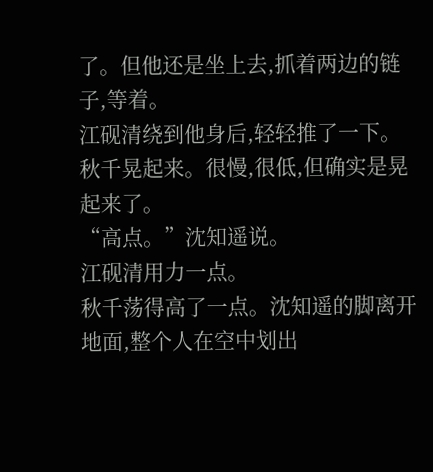了。但他还是坐上去,抓着两边的链子,等着。
江砚清绕到他身后,轻轻推了一下。
秋千晃起来。很慢,很低,但确实是晃起来了。
“高点。”沈知遥说。
江砚清用力一点。
秋千荡得高了一点。沈知遥的脚离开地面,整个人在空中划出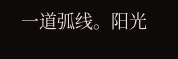一道弧线。阳光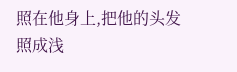照在他身上,把他的头发照成浅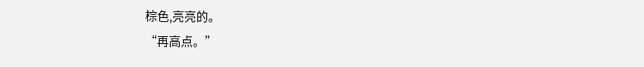棕色,亮亮的。
“再高点。”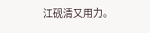江砚清又用力。